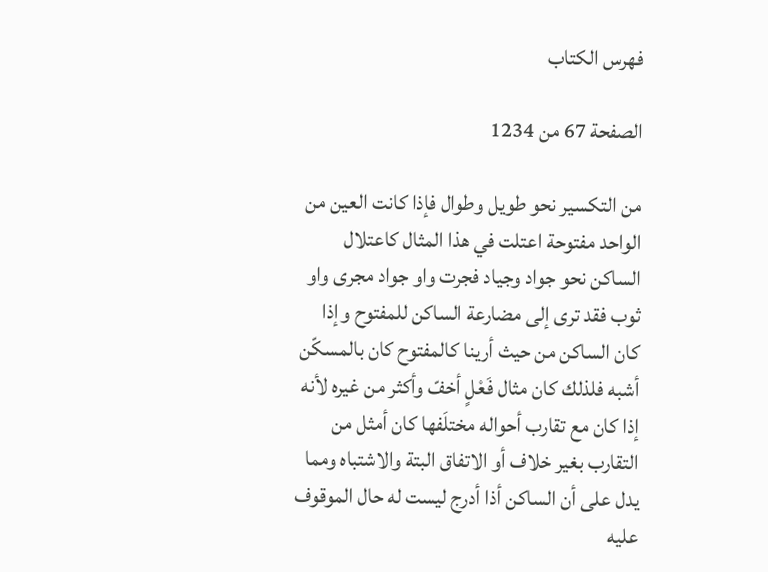فهرس الكتاب

الصفحة 67 من 1234

من التكسير نحو طويل وطوال فإذا كانت العين من الواحد مفتوحة اعتلت في هذا المثال كاعتلال الساكن نحو جواد وجياد فجرت واو جواد مجرى واو ثوب فقد ترى إلى مضارعة الساكن للمفتوح وإذا كان الساكن من حيث أرينا كالمفتوح كان بالمسكّن أشبه فلذلك كان مثال فَعْلٍ أخفّ وأكثر من غيره لأنه إذا كان مع تقارب أحواله مختلَفها كان أمثل من التقارب بغير خلاف أو الاتفاق البتة والاشتباه ومما يدل على أن الساكن أذا أدرج ليست له حال الموقوف عليه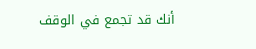أنك قد تجمع في الوقف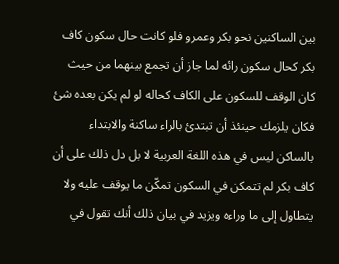بين الساكنين نحو بكر وعمرو فلو كانت حال سكون كاف بكر كحال سكون رائه لما جاز أن تجمع بينهما من حيث كان الوقف للسكون على الكاف كحاله لو لم يكن بعده شئ فكان يلزمك حينئذ أن تبتدئ بالراء ساكنة والابتداء بالساكن ليس في هذه اللغة العربية لا بل دل ذلك على أن كاف بكر لم تتمكن في السكون تمكّن ما يوقف عليه ولا يتطاول إلى ما وراءه ويزيد في بيان ذلك أنك تقول في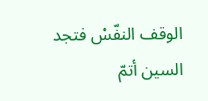الوقف النفّسْ فتجد السين أتمّ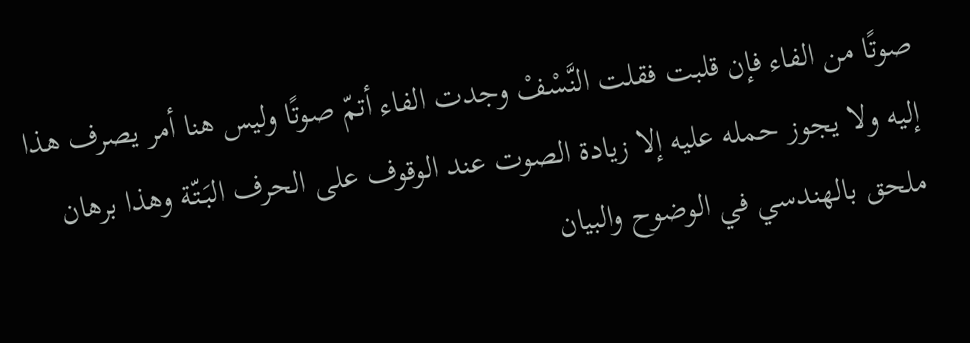صوتًا من الفاء فإن قلبت فقلت النَّسْفْ وجدت الفاء أتمّ صوتًا وليس هنا أمر يصرف هذا إليه ولا يجوز حمله عليه إلا زيادة الصوت عند الوقوف على الحرف البَتّة وهذا برهان ملحق بالهندسي في الوضوح والبيان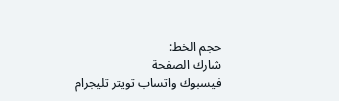حجم الخط:
شارك الصفحة
فيسبوك واتساب تويتر تليجرام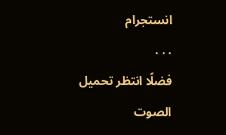انستجرام
. . .
فضلًا انتظر تحميل الصوت